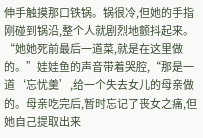伸手触摸那口铁锅。锅很冷,但她的手指刚碰到锅沿,整个人就剧烈地颤抖起来。
“她她死前最后一道菜,就是在这里做的。”娃娃鱼的声音带着哭腔,“那是一道‘忘忧羹’,给一个失去女儿的母亲做的。母亲吃完后,暂时忘记了丧女之痛,但她自己提取出来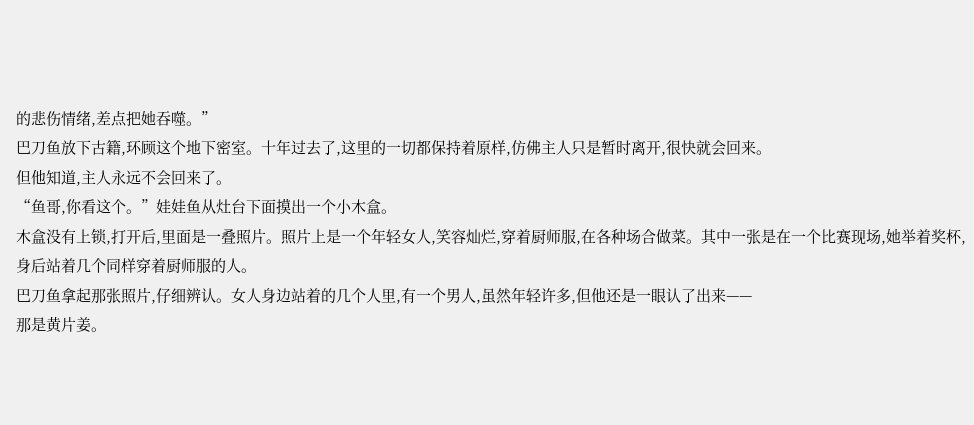的悲伤情绪,差点把她吞噬。”
巴刀鱼放下古籍,环顾这个地下密室。十年过去了,这里的一切都保持着原样,仿佛主人只是暂时离开,很快就会回来。
但他知道,主人永远不会回来了。
“鱼哥,你看这个。”娃娃鱼从灶台下面摸出一个小木盒。
木盒没有上锁,打开后,里面是一叠照片。照片上是一个年轻女人,笑容灿烂,穿着厨师服,在各种场合做菜。其中一张是在一个比赛现场,她举着奖杯,身后站着几个同样穿着厨师服的人。
巴刀鱼拿起那张照片,仔细辨认。女人身边站着的几个人里,有一个男人,虽然年轻许多,但他还是一眼认了出来——
那是黄片姜。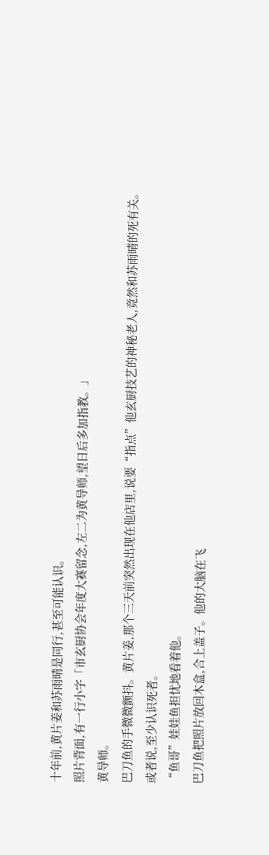十年前,黄片姜和苏雨晴是同行,甚至可能认识。
照片背面,有一行小字「市玄厨协会年度大赛留念,左二为黄导师,望日后多加指教。」
黄导师。
巴刀鱼的手微微颤抖。黄片姜,那个三天前突然出现在他店里,说要“指点”他玄厨技艺的神秘老人,竟然和苏雨晴的死有关。
或者说,至少认识死者。
“鱼哥”娃娃鱼担忧地看着他。
巴刀鱼把照片放回木盒,合上盖子。他的大脑在飞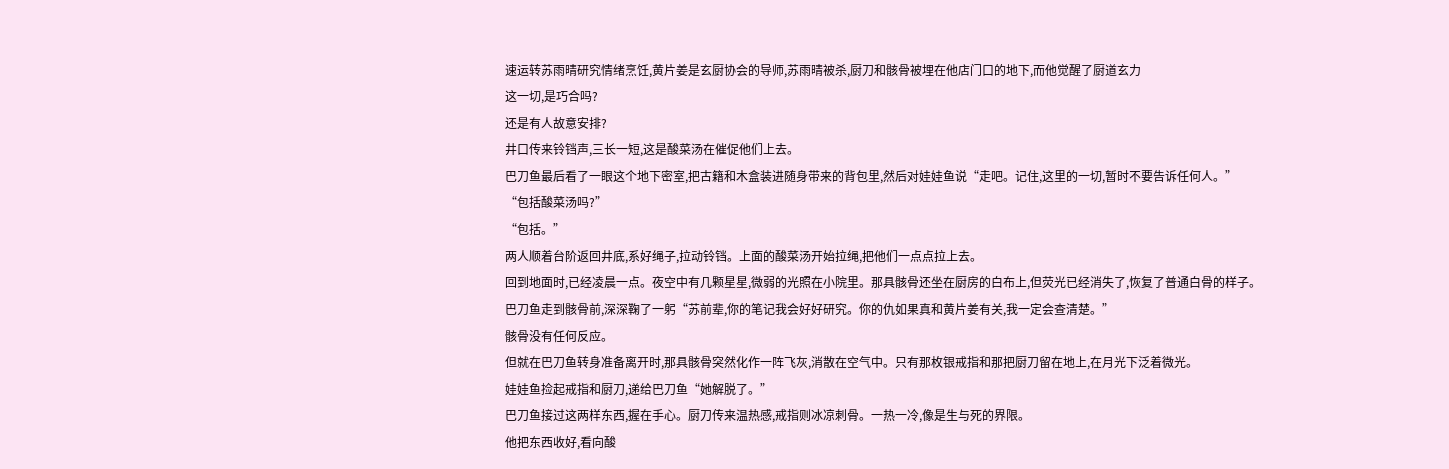速运转苏雨晴研究情绪烹饪,黄片姜是玄厨协会的导师,苏雨晴被杀,厨刀和骸骨被埋在他店门口的地下,而他觉醒了厨道玄力
这一切,是巧合吗?
还是有人故意安排?
井口传来铃铛声,三长一短,这是酸菜汤在催促他们上去。
巴刀鱼最后看了一眼这个地下密室,把古籍和木盒装进随身带来的背包里,然后对娃娃鱼说“走吧。记住,这里的一切,暂时不要告诉任何人。”
“包括酸菜汤吗?”
“包括。”
两人顺着台阶返回井底,系好绳子,拉动铃铛。上面的酸菜汤开始拉绳,把他们一点点拉上去。
回到地面时,已经凌晨一点。夜空中有几颗星星,微弱的光照在小院里。那具骸骨还坐在厨房的白布上,但荧光已经消失了,恢复了普通白骨的样子。
巴刀鱼走到骸骨前,深深鞠了一躬“苏前辈,你的笔记我会好好研究。你的仇如果真和黄片姜有关,我一定会查清楚。”
骸骨没有任何反应。
但就在巴刀鱼转身准备离开时,那具骸骨突然化作一阵飞灰,消散在空气中。只有那枚银戒指和那把厨刀留在地上,在月光下泛着微光。
娃娃鱼捡起戒指和厨刀,递给巴刀鱼“她解脱了。”
巴刀鱼接过这两样东西,握在手心。厨刀传来温热感,戒指则冰凉刺骨。一热一冷,像是生与死的界限。
他把东西收好,看向酸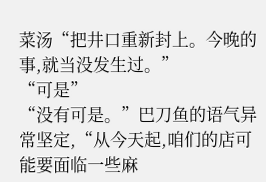菜汤“把井口重新封上。今晚的事,就当没发生过。”
“可是”
“没有可是。”巴刀鱼的语气异常坚定,“从今天起,咱们的店可能要面临一些麻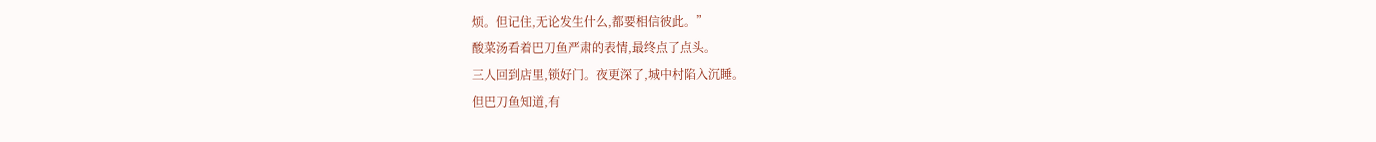烦。但记住,无论发生什么,都要相信彼此。”
酸菜汤看着巴刀鱼严肃的表情,最终点了点头。
三人回到店里,锁好门。夜更深了,城中村陷入沉睡。
但巴刀鱼知道,有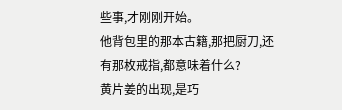些事,才刚刚开始。
他背包里的那本古籍,那把厨刀,还有那枚戒指,都意味着什么?
黄片姜的出现,是巧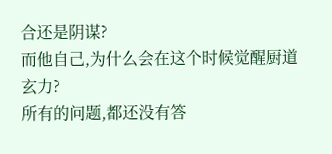合还是阴谋?
而他自己,为什么会在这个时候觉醒厨道玄力?
所有的问题,都还没有答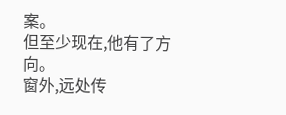案。
但至少现在,他有了方向。
窗外,远处传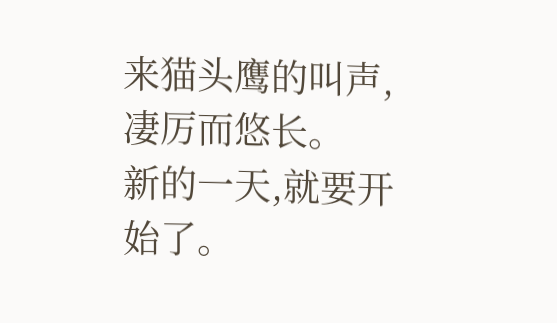来猫头鹰的叫声,凄厉而悠长。
新的一天,就要开始了。